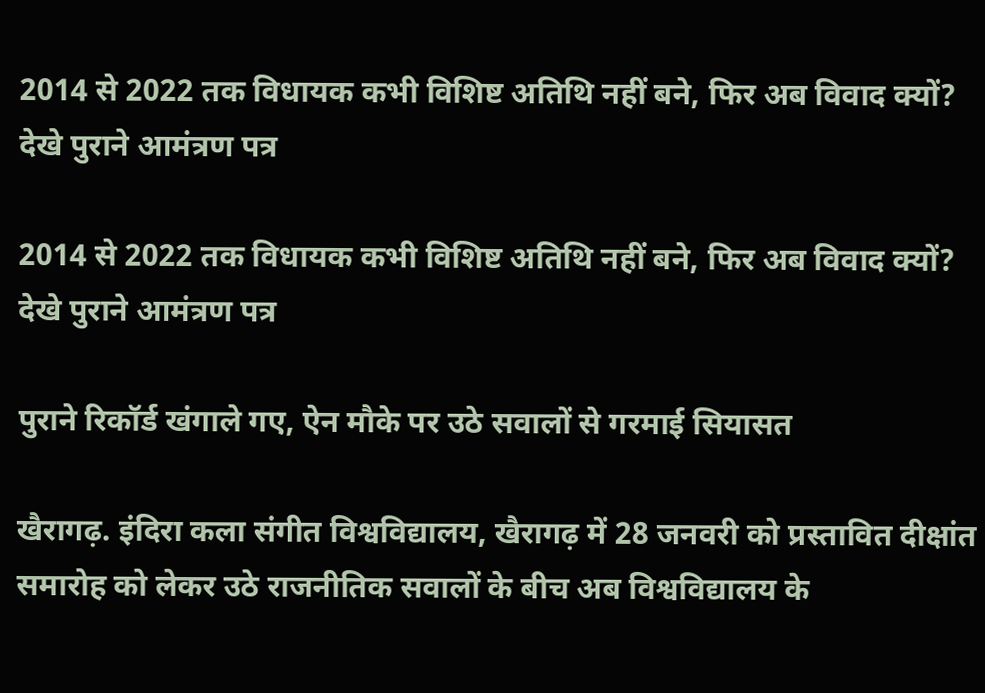2014 से 2022 तक विधायक कभी विशिष्ट अतिथि नहीं बने, फिर अब विवाद क्यों? देखे पुराने आमंत्रण पत्र

2014 से 2022 तक विधायक कभी विशिष्ट अतिथि नहीं बने, फिर अब विवाद क्यों? देखे पुराने आमंत्रण पत्र

पुराने रिकॉर्ड खंगाले गए, ऐन मौके पर उठे सवालों से गरमाई सियासत

खैरागढ़. इंदिरा कला संगीत विश्वविद्यालय, खैरागढ़ में 28 जनवरी को प्रस्तावित दीक्षांत समारोह को लेकर उठे राजनीतिक सवालों के बीच अब विश्वविद्यालय के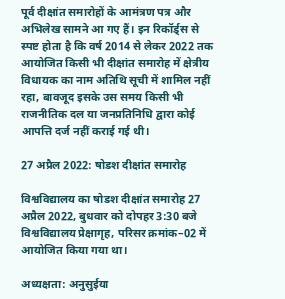पूर्व दीक्षांत समारोहों के आमंत्रण पत्र और अभिलेख सामने आ गए हैं। इन रिकॉर्ड्स से स्पष्ट होता है कि वर्ष 2014 से लेकर 2022 तक आयोजित किसी भी दीक्षांत समारोह में क्षेत्रीय विधायक का नाम अतिथि सूची में शामिल नहीं रहा, बावजूद इसके उस समय किसी भी राजनीतिक दल या जनप्रतिनिधि द्वारा कोई आपत्ति दर्ज नहीं कराई गई थी।

27 अप्रैल 2022: षोडश दीक्षांत समारोह

विश्वविद्यालय का षोडश दीक्षांत समारोह 27 अप्रैल 2022, बुधवार को दोपहर 3:30 बजे विश्वविद्यालय प्रेक्षागृह, परिसर क्रमांक–02 में आयोजित किया गया था।

अध्यक्षता: अनुसुईया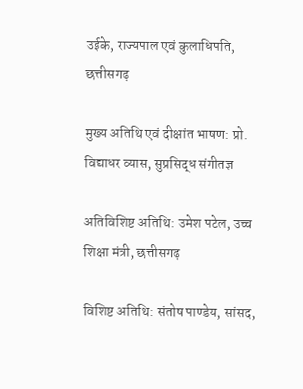उईके, राज्यपाल एवं कुलाधिपति, छत्तीसगढ़

मुख्य अतिथि एवं दीक्षांत भाषण: प्रो. विद्याधर व्यास, सुप्रसिद्ध संगीतज्ञ

अतिविशिष्ट अतिथि: उमेश पटेल, उच्च शिक्षा मंत्री, छत्तीसगढ़

विशिष्ट अतिथि: संतोष पाण्डेय, सांसद,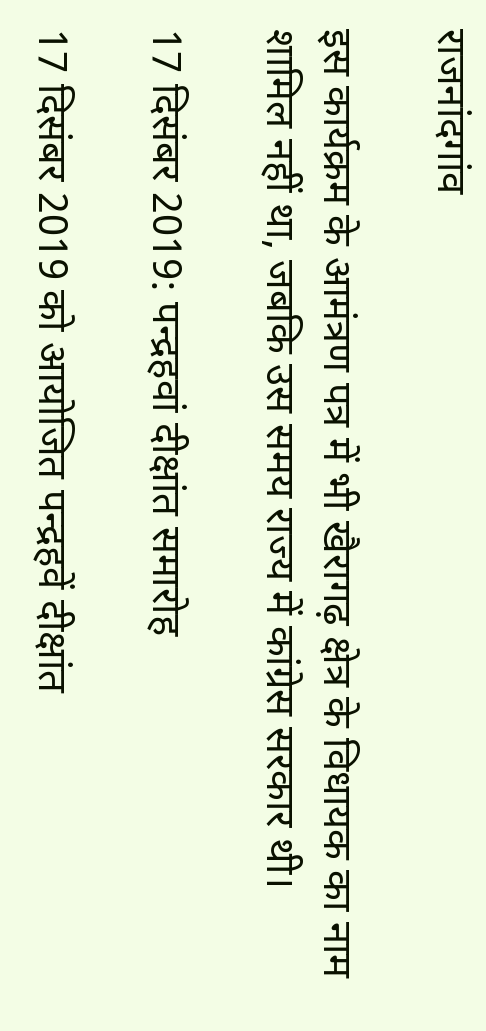राजनांदगांव

इस कार्यक्रम के आमंत्रण पत्र में भी खैरागढ़ क्षेत्र के विधायक का नाम शामिल नहीं था, जबकि उस समय राज्य में कांग्रेस सरकार थी।

17 दिसंबर 2019: पन्द्रहवां दीक्षांत समारोह

17 दिसंबर 2019 को आयोजित पन्द्रहवें दीक्षांत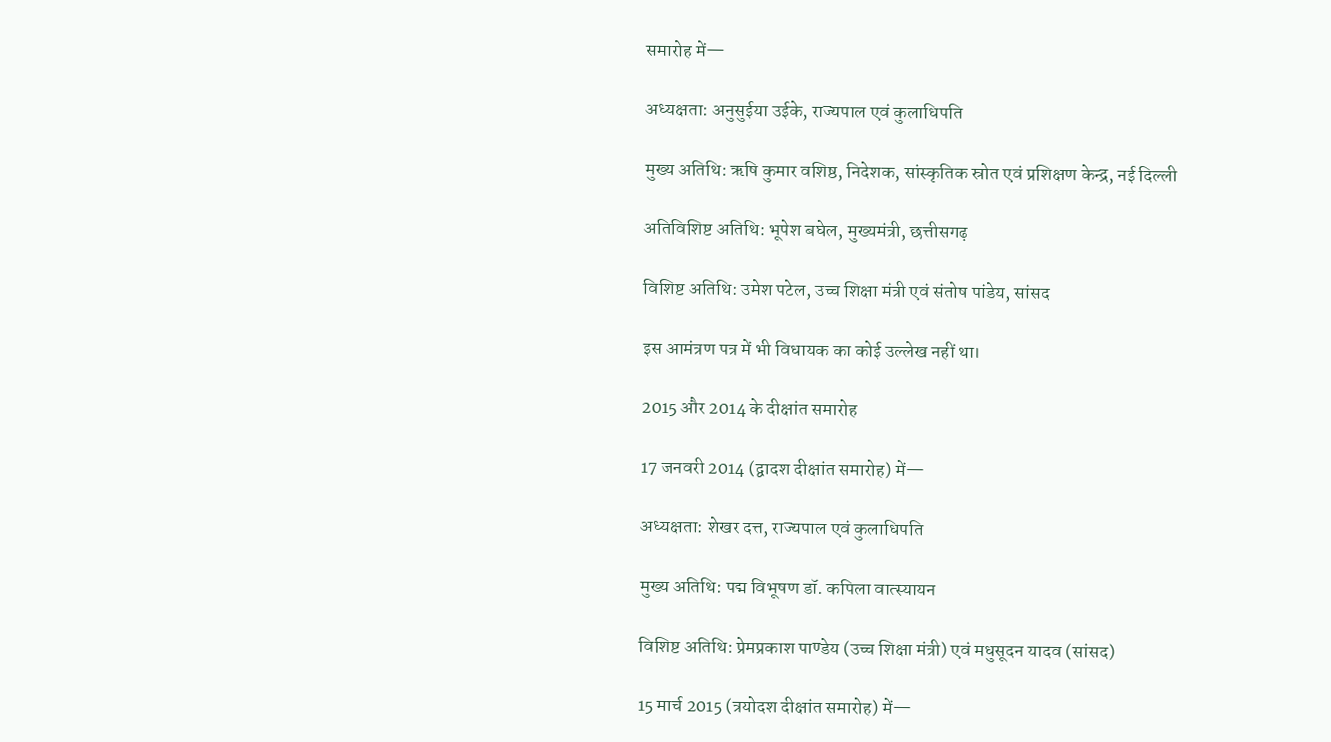समारोह में—

अध्यक्षता: अनुसुईया उईके, राज्यपाल एवं कुलाधिपति

मुख्य अतिथि: ऋषि कुमार वशिष्ठ, निदेशक, सांस्कृतिक स्रोत एवं प्रशिक्षण केन्द्र, नई दिल्ली

अतिविशिष्ट अतिथि: भूपेश बघेल, मुख्यमंत्री, छत्तीसगढ़

विशिष्ट अतिथि: उमेश पटेल, उच्च शिक्षा मंत्री एवं संतोष पांडेय, सांसद

इस आमंत्रण पत्र में भी विधायक का कोई उल्लेख नहीं था।

2015 और 2014 के दीक्षांत समारोह

17 जनवरी 2014 (द्वादश दीक्षांत समारोह) में—

अध्यक्षता: शेखर दत्त, राज्यपाल एवं कुलाधिपति

मुख्य अतिथि: पद्म विभूषण डॉ. कपिला वात्स्यायन

विशिष्ट अतिथि: प्रेमप्रकाश पाण्डेय (उच्च शिक्षा मंत्री) एवं मधुसूदन यादव (सांसद)

15 मार्च 2015 (त्रयोदश दीक्षांत समारोह) में—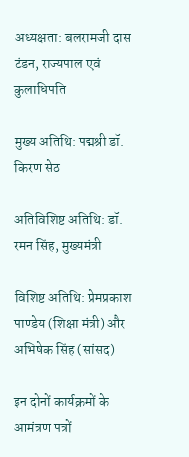अध्यक्षता: बलरामजी दास टंडन, राज्यपाल एवं कुलाधिपति

मुख्य अतिथि: पद्मश्री डॉ. किरण सेठ

अतिविशिष्ट अतिथि: डॉ. रमन सिंह, मुख्यमंत्री

विशिष्ट अतिथि: प्रेमप्रकाश पाण्डेय (शिक्षा मंत्री) और अभिषेक सिंह (सांसद)

इन दोनों कार्यक्रमों के आमंत्रण पत्रों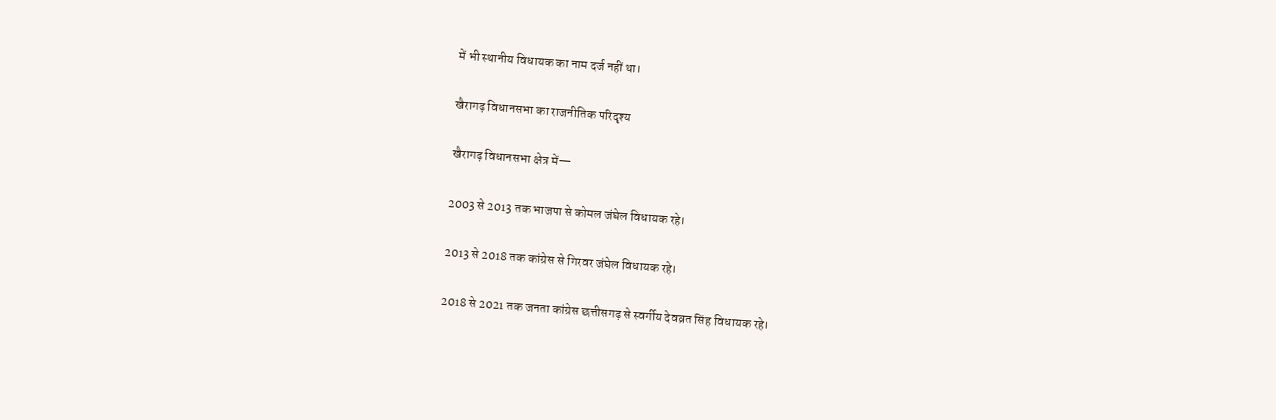में भी स्थानीय विधायक का नाम दर्ज नहीं था।

खैरागढ़ विधानसभा का राजनीतिक परिदृश्य

खैरागढ़ विधानसभा क्षेत्र में—

2003 से 2013 तक भाजपा से कोमल जंघेल विधायक रहे।

2013 से 2018 तक कांग्रेस से गिरवर जंघेल विधायक रहे।

2018 से 2021 तक जनता कांग्रेस छत्तीसगढ़ से स्वर्गीय देवव्रत सिंह विधायक रहे।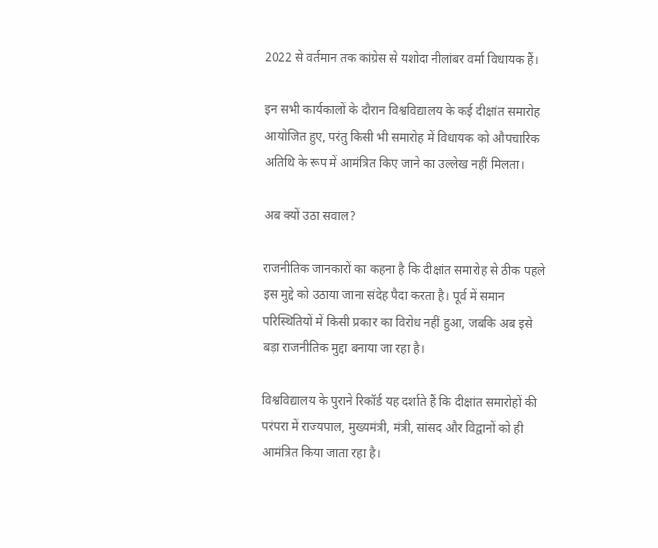2022 से वर्तमान तक कांग्रेस से यशोदा नीलांबर वर्मा विधायक हैं।

इन सभी कार्यकालों के दौरान विश्वविद्यालय के कई दीक्षांत समारोह आयोजित हुए, परंतु किसी भी समारोह में विधायक को औपचारिक अतिथि के रूप में आमंत्रित किए जाने का उल्लेख नहीं मिलता।

अब क्यों उठा सवाल?

राजनीतिक जानकारों का कहना है कि दीक्षांत समारोह से ठीक पहले इस मुद्दे को उठाया जाना संदेह पैदा करता है। पूर्व में समान परिस्थितियों में किसी प्रकार का विरोध नहीं हुआ, जबकि अब इसे बड़ा राजनीतिक मुद्दा बनाया जा रहा है।

विश्वविद्यालय के पुराने रिकॉर्ड यह दर्शाते हैं कि दीक्षांत समारोहों की परंपरा में राज्यपाल, मुख्यमंत्री, मंत्री, सांसद और विद्वानों को ही आमंत्रित किया जाता रहा है।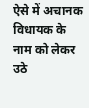ऐसे में अचानक विधायक के नाम को लेकर उठे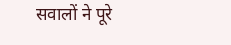सवालों ने पूरे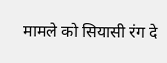मामले को सियासी रंग दे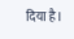दिया है।